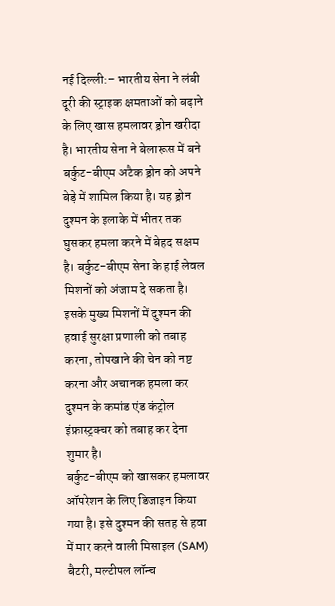नई दिल्ली:– भारतीय सेना ने लंबी दूरी की स्ट्राइक क्षमताओं को बढ़ाने के लिए खास हमलावर ड्रोन खरीदा है। भारतीय सेना ने बेलारूस में बने बर्कुट-बीएम अटैक ड्रोन को अपने बेड़े में शामिल किया है। यह ड्रोन दुश्मन के इलाके में भीतर तक घुसकर हमला करने में बेहद सक्षम है। बर्कुट-बीएम सेना के हाई लेवल मिशनों को अंजाम दे सकता है। इसके मुख्य मिशनों में दुश्मन की हवाई सुरक्षा प्रणाली को तबाह करना, तोपखाने की चेन को नष्ट करना और अचानक हमला कर दुश्मन के कमांड एंड कंट्रोल इंफ्रास्ट्रक्चर को तबाह कर देना शुमार है।
बर्कुट-बीएम को खासकर हमलावर ऑपरेशन के लिए डिजाइन किया गया है। इसे दुश्मन की सतह से हवा में मार करने वाली मिसाइल (SAM) बैटरी, मल्टीपल लॉन्च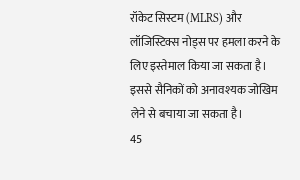रॉकेट सिस्टम (MLRS) और लॉजिस्टिक्स नोड्स पर हमला करने के लिए इस्तेमाल किया जा सकता है। इससे सैनिकों को अनावश्यक जोखिम लेने से बचाया जा सकता है।
45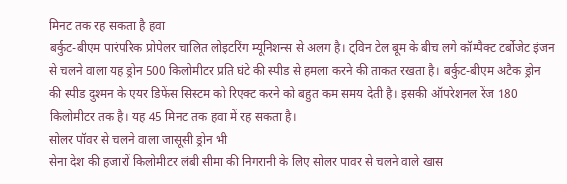मिनट तक रह सकता है हवा
बर्कुट-बीएम पारंपरिक प्रोपेलर चालित लोइटरिंग म्यूनिशन्स से अलग है। ट्विन टेल बूम के बीच लगे कॉम्पैक्ट टर्बोजेट इंजन से चलने वाला यह ड्रोन 500 किलोमीटर प्रति घंटे की स्पीड से हमला करने की ताकत रखता है। बर्कुट-बीएम अटैक ड्रोन की स्पीड दुश्मन के एयर डिफेंस सिस्टम को रिएक्ट करने को बहुत कम समय देती है। इसकी ऑपरेशनल रेंज 180 किलोमीटर तक है। यह 45 मिनट तक हवा में रह सकता है।
सोलर पॉवर से चलने वाला जासूसी ड्रोन भी
सेना देश की हजारों किलोमीटर लंबी सीमा की निगरानी के लिए सोलर पावर से चलने वाले खास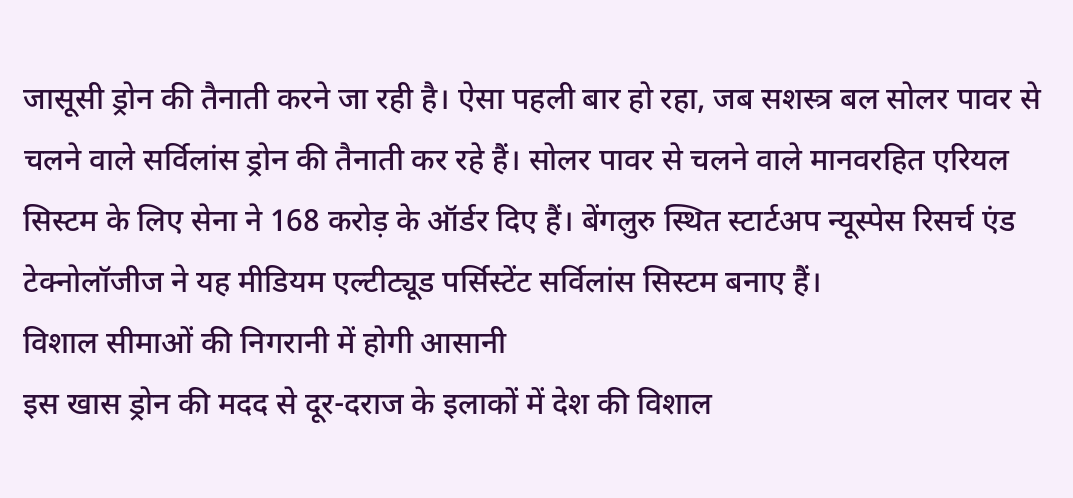जासूसी ड्रोन की तैनाती करने जा रही है। ऐसा पहली बार हो रहा, जब सशस्त्र बल सोलर पावर से चलने वाले सर्विलांस ड्रोन की तैनाती कर रहे हैं। सोलर पावर से चलने वाले मानवरहित एरियल सिस्टम के लिए सेना ने 168 करोड़ के ऑर्डर दिए हैं। बेंगलुरु स्थित स्टार्टअप न्यूस्पेस रिसर्च एंड टेक्नोलॉजीज ने यह मीडियम एल्टीट्यूड पर्सिस्टेंट सर्विलांस सिस्टम बनाए हैं।
विशाल सीमाओं की निगरानी में होगी आसानी
इस खास ड्रोन की मदद से दूर-दराज के इलाकों में देश की विशाल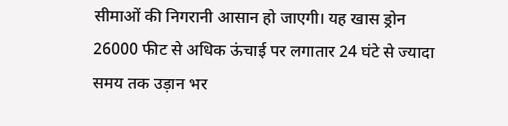सीमाओं की निगरानी आसान हो जाएगी। यह खास ड्रोन 26000 फीट से अधिक ऊंचाई पर लगातार 24 घंटे से ज्यादा समय तक उड़ान भर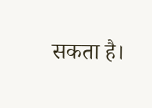सकता है।